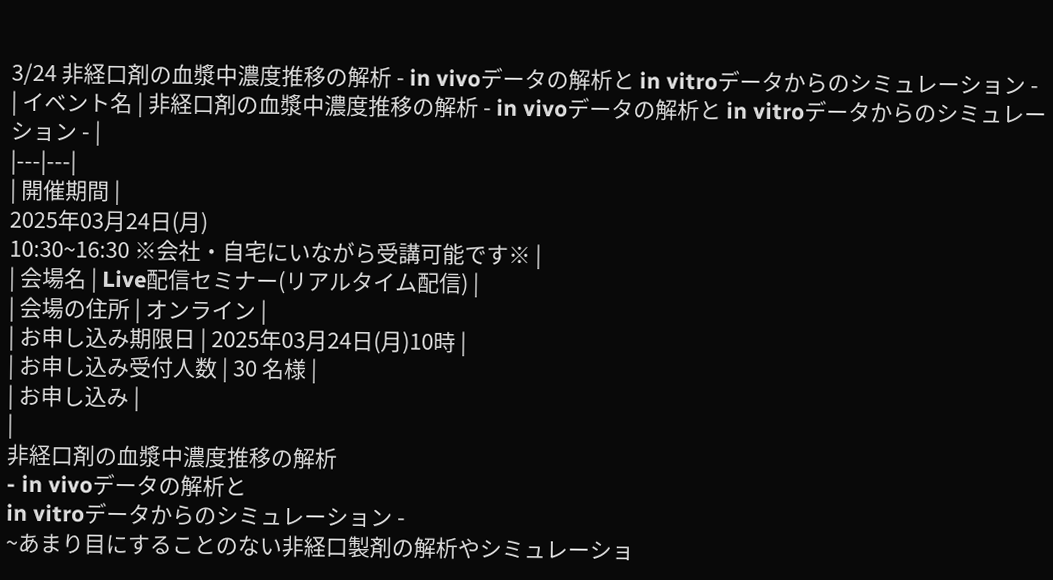3/24 非経口剤の血漿中濃度推移の解析 - in vivoデータの解析と in vitroデータからのシミュレーション -
| イベント名 | 非経口剤の血漿中濃度推移の解析 - in vivoデータの解析と in vitroデータからのシミュレーション - |
|---|---|
| 開催期間 |
2025年03月24日(月)
10:30~16:30 ※会社・自宅にいながら受講可能です※ |
| 会場名 | Live配信セミナー(リアルタイム配信) |
| 会場の住所 | オンライン |
| お申し込み期限日 | 2025年03月24日(月)10時 |
| お申し込み受付人数 | 30 名様 |
| お申し込み |
|
非経口剤の血漿中濃度推移の解析
- in vivoデータの解析と
in vitroデータからのシミュレーション -
~あまり目にすることのない非経口製剤の解析やシミュレーショ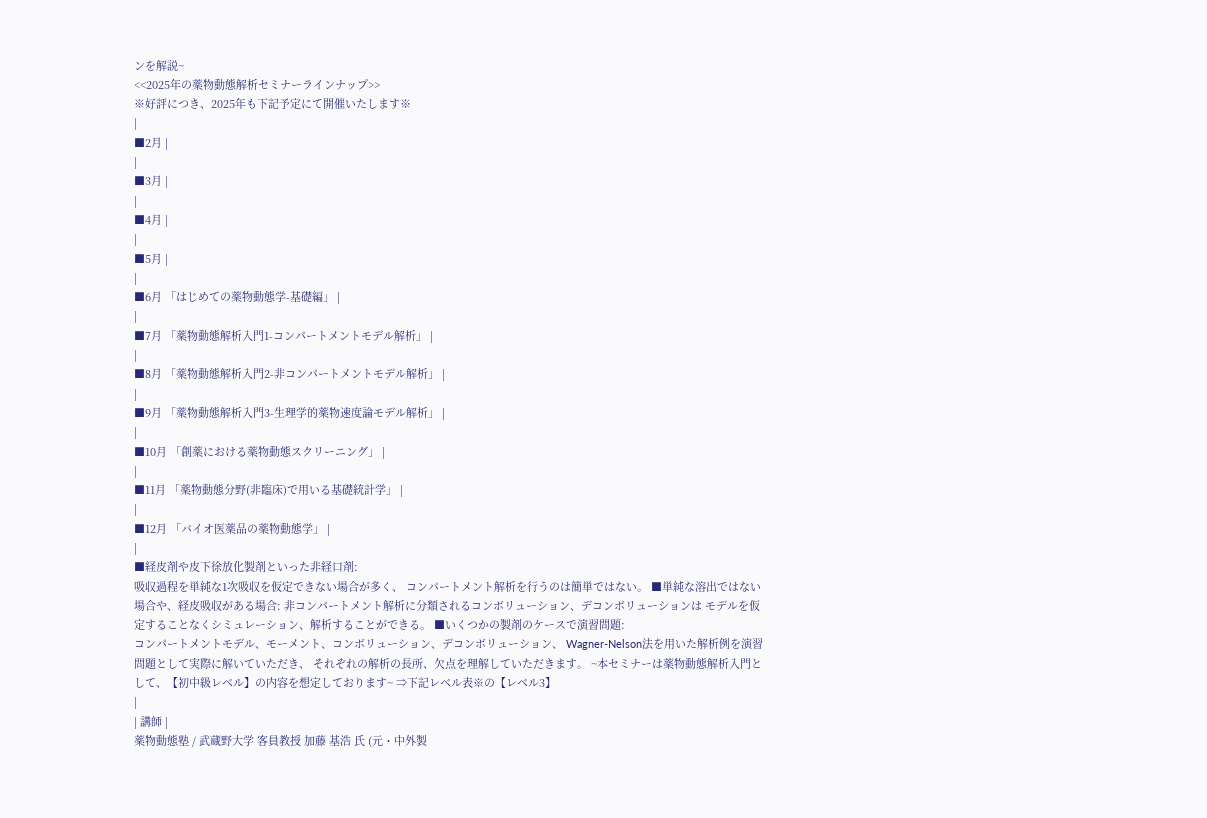ンを解説~
<<2025年の薬物動態解析セミナーラインナップ>>
※好評につき、2025年も下記予定にて開催いたします※
|
■2月 |
|
■3月 |
|
■4月 |
|
■5月 |
|
■6月 「はじめての薬物動態学-基礎編」 |
|
■7月 「薬物動態解析入門1-コンパートメントモデル解析」 |
|
■8月 「薬物動態解析入門2-非コンパートメントモデル解析」 |
|
■9月 「薬物動態解析入門3-生理学的薬物速度論モデル解析」 |
|
■10月 「創薬における薬物動態スクリーニング」 |
|
■11月 「薬物動態分野(非臨床)で用いる基礎統計学」 |
|
■12月 「バイオ医薬品の薬物動態学」 |
|
■経皮剤や皮下徐放化製剤といった非経口剤:
吸収過程を単純な1次吸収を仮定できない場合が多く、 コンパートメント解析を行うのは簡単ではない。 ■単純な溶出ではない場合や、経皮吸収がある場合: 非コンパートメント解析に分類されるコンボリューション、デコンボリューションは モデルを仮定することなくシミュレーション、解析することができる。 ■いくつかの製剤のケースで演習問題:
コンパートメントモデル、モーメント、コンボリューション、デコンボリューション、 Wagner-Nelson法を用いた解析例を演習問題として実際に解いていただき、 それぞれの解析の長所、欠点を理解していただきます。 ~本セミナーは薬物動態解析入門として、【初中級レベル】の内容を想定しております~ ⇒下記レベル表※の【レベル3】
|
| 講師 |
薬物動態塾 / 武蔵野大学 客員教授 加藤 基浩 氏 (元・中外製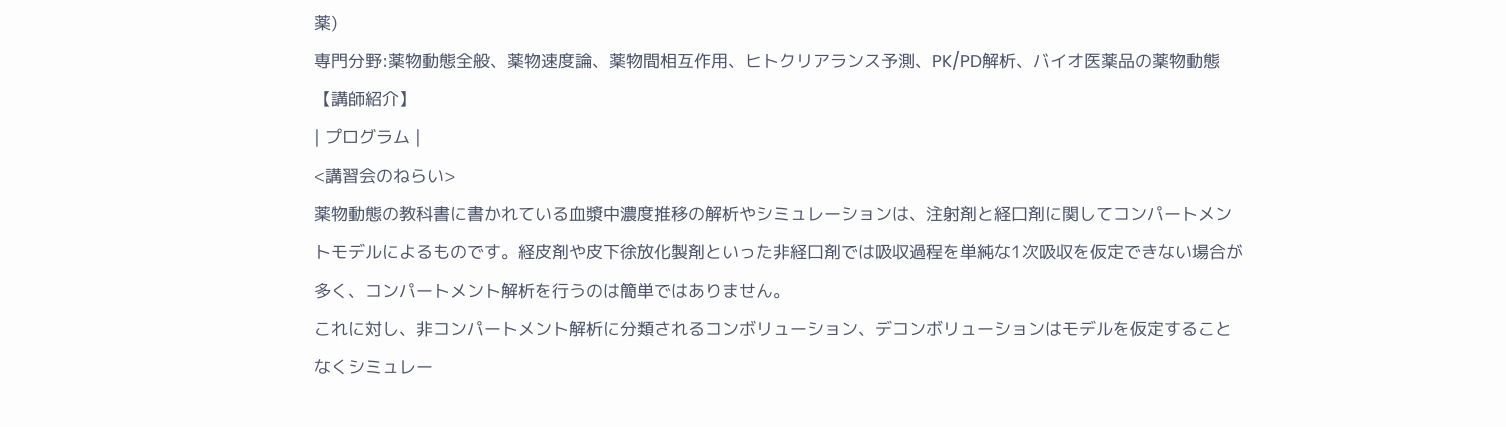薬)
専門分野:薬物動態全般、薬物速度論、薬物間相互作用、ヒトクリアランス予測、PK/PD解析、バイオ医薬品の薬物動態
【講師紹介】
| プログラム |
<講習会のねらい>
薬物動態の教科書に書かれている血漿中濃度推移の解析やシミュレーションは、注射剤と経口剤に関してコンパートメントモデルによるものです。経皮剤や皮下徐放化製剤といった非経口剤では吸収過程を単純な1次吸収を仮定できない場合が多く、コンパートメント解析を行うのは簡単ではありません。
これに対し、非コンパートメント解析に分類されるコンボリューション、デコンボリューションはモデルを仮定することなくシミュレー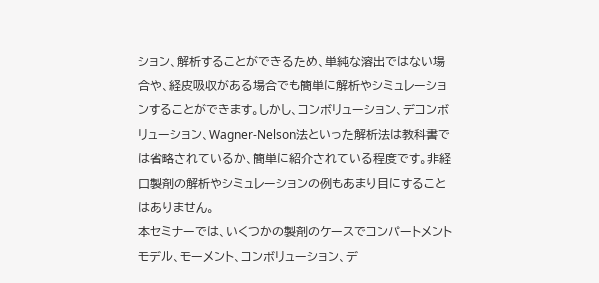ション、解析することができるため、単純な溶出ではない場合や、経皮吸収がある場合でも簡単に解析やシミュレーションすることができます。しかし、コンボリューション、デコンボリューション、Wagner-Nelson法といった解析法は教科書では省略されているか、簡単に紹介されている程度です。非経口製剤の解析やシミュレーションの例もあまり目にすることはありません。
本セミナーでは、いくつかの製剤のケースでコンパートメントモデル、モーメント、コンボリューション、デ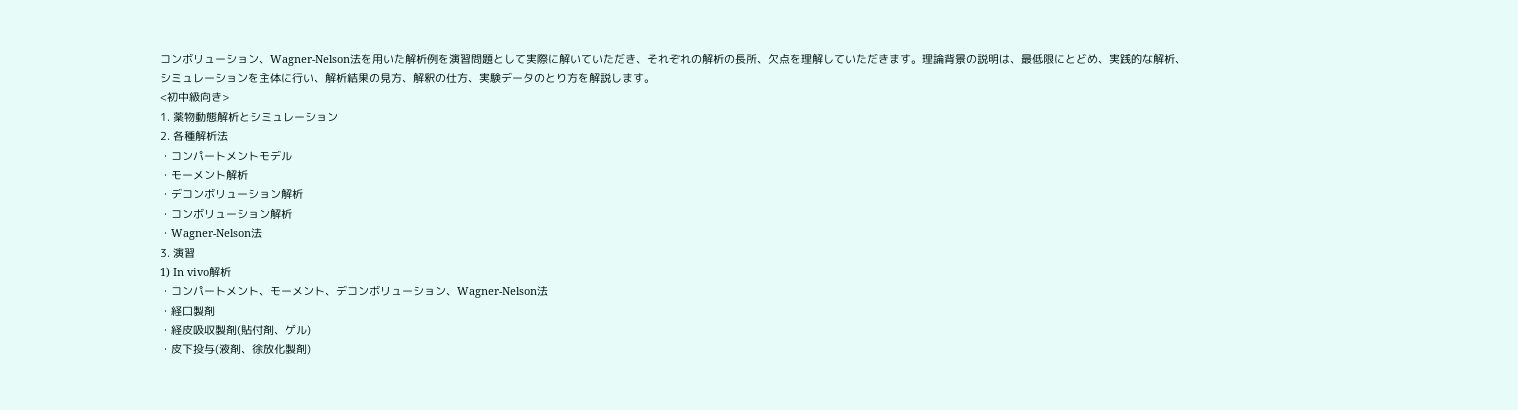コンボリューション、Wagner-Nelson法を用いた解析例を演習問題として実際に解いていただき、それぞれの解析の長所、欠点を理解していただきます。理論背景の説明は、最低限にとどめ、実践的な解析、シミュレーションを主体に行い、解析結果の見方、解釈の仕方、実験データのとり方を解説します。
<初中級向き>
1. 薬物動態解析とシミュレーション
2. 各種解析法
・コンパートメントモデル
・モーメント解析
・デコンボリューション解析
・コンボリューション解析
・Wagner-Nelson法
3. 演習
1) In vivo解析
・コンパートメント、モーメント、デコンボリューション、Wagner-Nelson法
・経口製剤
・経皮吸収製剤(貼付剤、ゲル)
・皮下投与(液剤、徐放化製剤)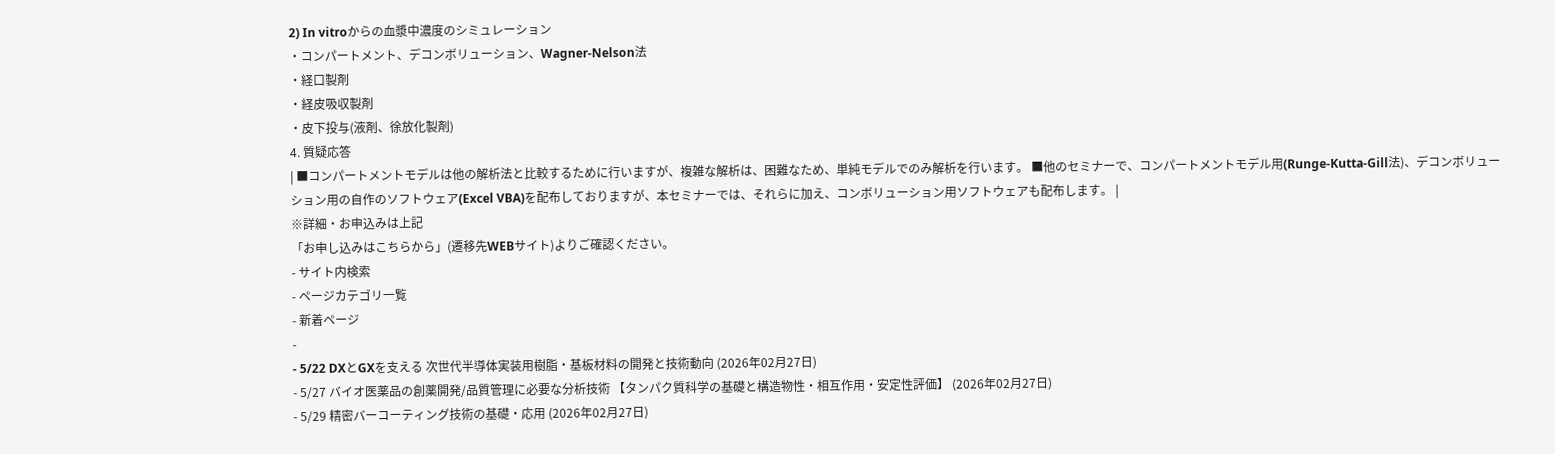2) In vitroからの血漿中濃度のシミュレーション
・コンパートメント、デコンボリューション、Wagner-Nelson法
・経口製剤
・経皮吸収製剤
・皮下投与(液剤、徐放化製剤)
4. 質疑応答
| ■コンパートメントモデルは他の解析法と比較するために行いますが、複雑な解析は、困難なため、単純モデルでのみ解析を行います。 ■他のセミナーで、コンパートメントモデル用(Runge-Kutta-Gill法)、デコンボリューション用の自作のソフトウェア(Excel VBA)を配布しておりますが、本セミナーでは、それらに加え、コンボリューション用ソフトウェアも配布します。 |
※詳細・お申込みは上記
「お申し込みはこちらから」(遷移先WEBサイト)よりご確認ください。
- サイト内検索
- ページカテゴリ一覧
- 新着ページ
-
- 5/22 DXとGXを支える 次世代半導体実装用樹脂・基板材料の開発と技術動向 (2026年02月27日)
- 5/27 バイオ医薬品の創薬開発/品質管理に必要な分析技術 【タンパク質科学の基礎と構造物性・相互作用・安定性評価】 (2026年02月27日)
- 5/29 精密バーコーティング技術の基礎・応用 (2026年02月27日)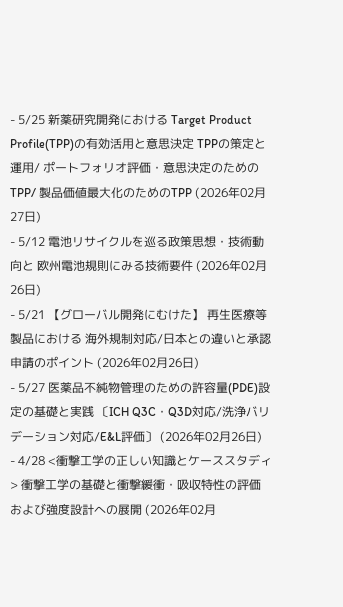- 5/25 新薬研究開発における Target Product Profile(TPP)の有効活用と意思決定 TPPの策定と運用/ ポートフォリオ評価・意思決定のためのTPP/ 製品価値最大化のためのTPP (2026年02月27日)
- 5/12 電池リサイクルを巡る政策思想・技術動向と 欧州電池規則にみる技術要件 (2026年02月26日)
- 5/21 【グローバル開発にむけた】 再生医療等製品における 海外規制対応/日本との違いと承認申請のポイント (2026年02月26日)
- 5/27 医薬品不純物管理のための許容量(PDE)設定の基礎と実践 〔ICH Q3C・Q3D対応/洗浄バリデーション対応/E&L評価〕 (2026年02月26日)
- 4/28 <衝撃工学の正しい知識とケーススタディ> 衝撃工学の基礎と衝撃緩衝・吸収特性の評価 および強度設計への展開 (2026年02月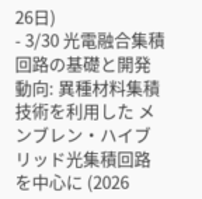26日)
- 3/30 光電融合集積回路の基礎と開発動向: 異種材料集積技術を利用した メンブレン・ハイブリッド光集積回路を中心に (2026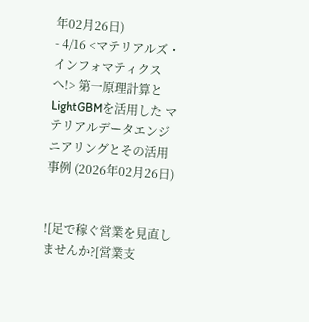年02月26日)
- 4/16 <マテリアルズ・インフォマティクスへ!> 第一原理計算とLightGBMを活用した マテリアルデータエンジニアリングとその活用事例 (2026年02月26日)


![足で稼ぐ営業を見直しませんか?[営業支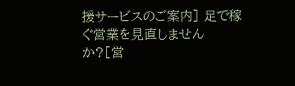援サービスのご案内] 足で稼ぐ営業を見直しませんか?[営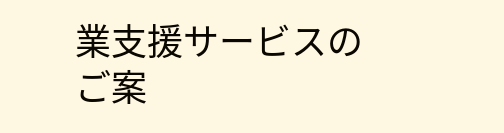業支援サービスのご案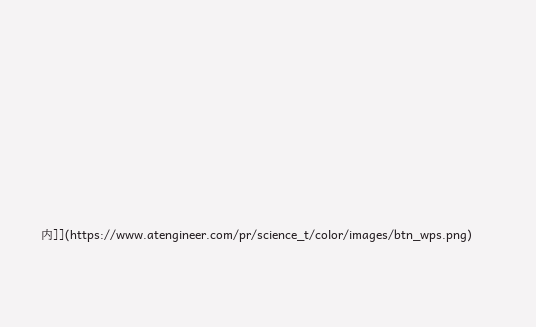内]](https://www.atengineer.com/pr/science_t/color/images/btn_wps.png)